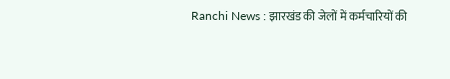Ranchi News : झारखंड की जेलों में कर्मचारियों की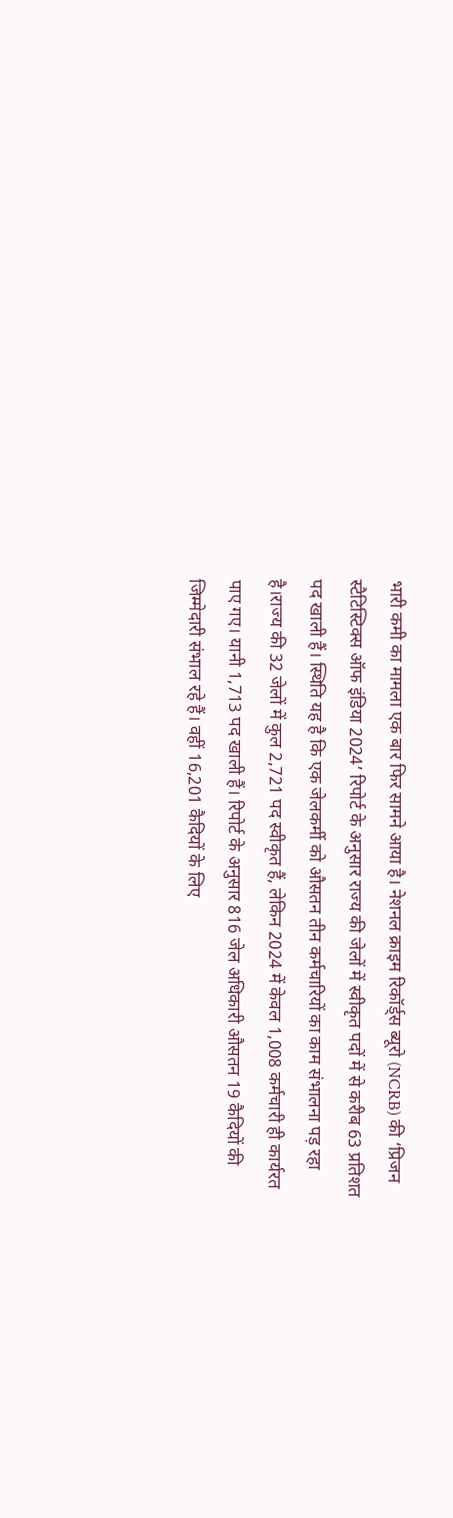भारी कमी का मामला एक बार फिर सामने आया है। नेशनल क्राइम रिकॉर्ड्स ब्यूरो (NCRB) की ‘प्रिजन स्टैटिस्टिक्स ऑफ इंडिया 2024’ रिपोर्ट के अनुसार राज्य की जेलों में स्वीकृत पदों में से करीब 63 प्रतिशत पद खाली हैं। स्थिति यह है कि एक जेलकर्मी को औसतन तीन कर्मचारियों का काम संभालना पड़ रहा है।राज्य की 32 जेलों में कुल 2,721 पद स्वीकृत हैं, लेकिन 2024 में केवल 1,008 कर्मचारी ही कार्यरत पाए गए। यानी 1,713 पद खाली हैं। रिपोर्ट के अनुसार 816 जेल अधिकारी औसतन 19 कैदियों की जिम्मेदारी संभाल रहे हैं। वहीं 16,201 कैदियों के लिए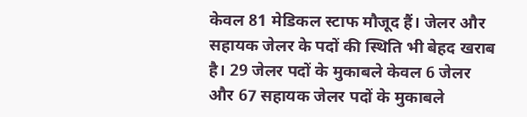केवल 81 मेडिकल स्टाफ मौजूद हैं। जेलर और सहायक जेलर के पदों की स्थिति भी बेहद खराब है। 29 जेलर पदों के मुकाबले केवल 6 जेलर और 67 सहायक जेलर पदों के मुकाबले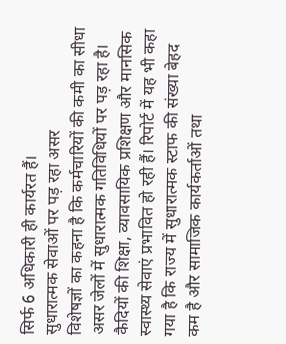सिर्फ 6 अधिकारी ही कार्यरत हैं।
सुधारात्मक सेवाओं पर पड़ रहा असर
विशेषज्ञों का कहना है कि कर्मचारियों की कमी का सीधा असर जेलों में सुधारात्मक गतिविधियों पर पड़ रहा है। कैदियों की शिक्षा, व्यावसायिक प्रशिक्षण और मानसिक स्वास्थ्य सेवाएं प्रभावित हो रही हैं। रिपोर्ट में यह भी कहा गया है कि राज्य में सुधारात्मक स्टाफ की संख्या बेहद कम है और सामाजिक कार्यकर्ताओं तथा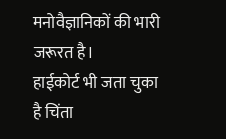मनोवैज्ञानिकों की भारी जरूरत है।
हाईकोर्ट भी जता चुका है चिंता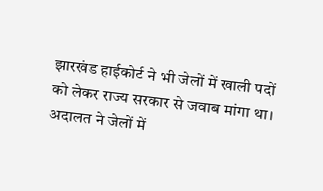झारखंड हाईकोर्ट ने भी जेलों में खाली पदों को लेकर राज्य सरकार से जवाब मांगा था। अदालत ने जेलों में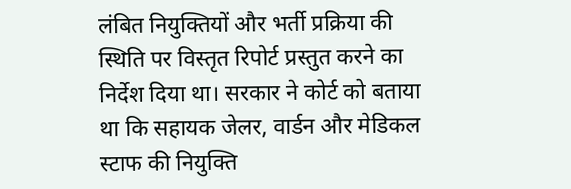लंबित नियुक्तियों और भर्ती प्रक्रिया की स्थिति पर विस्तृत रिपोर्ट प्रस्तुत करने का निर्देश दिया था। सरकार ने कोर्ट को बताया था कि सहायक जेलर, वार्डन और मेडिकल स्टाफ की नियुक्ति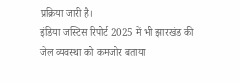प्रक्रिया जारी है।
इंडिया जस्टिस रिपोर्ट 2025 में भी झारखंड की जेल व्यवस्था को कमजोर बताया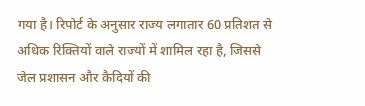गया है। रिपोर्ट के अनुसार राज्य लगातार 60 प्रतिशत से अधिक रिक्तियों वाले राज्यों में शामिल रहा है, जिससे जेल प्रशासन और कैदियों की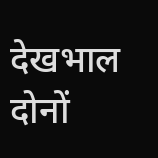देखभाल दोनों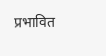प्रभावित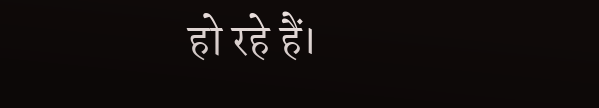हो रहे हैं।